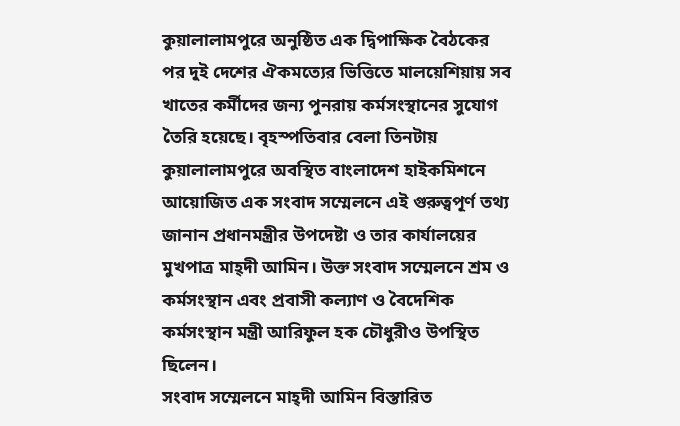কুয়ালালামপুরে অনুষ্ঠিত এক দ্বিপাক্ষিক বৈঠকের পর দুই দেশের ঐকমত্যের ভিত্তিতে মালয়েশিয়ায় সব খাতের কর্মীদের জন্য পুনরায় কর্মসংস্থানের সুযোগ তৈরি হয়েছে। বৃহস্পতিবার বেলা তিনটায় কুয়ালালামপুরে অবস্থিত বাংলাদেশ হাইকমিশনে আয়োজিত এক সংবাদ সম্মেলনে এই গুরুত্বপূর্ণ তথ্য জানান প্রধানমন্ত্রীর উপদেষ্টা ও তার কার্যালয়ের মুখপাত্র মাহ্দী আমিন। উক্ত সংবাদ সম্মেলনে শ্রম ও কর্মসংস্থান এবং প্রবাসী কল্যাণ ও বৈদেশিক কর্মসংস্থান মন্ত্রী আরিফুল হক চৌধুরীও উপস্থিত ছিলেন।
সংবাদ সম্মেলনে মাহ্দী আমিন বিস্তারিত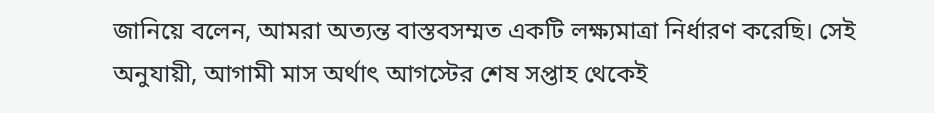জানিয়ে বলেন, আমরা অত্যন্ত বাস্তবসম্মত একটি লক্ষ্যমাত্রা নির্ধারণ করেছি। সেই অনুযায়ী, আগামী মাস অর্থাৎ আগস্টের শেষ সপ্তাহ থেকেই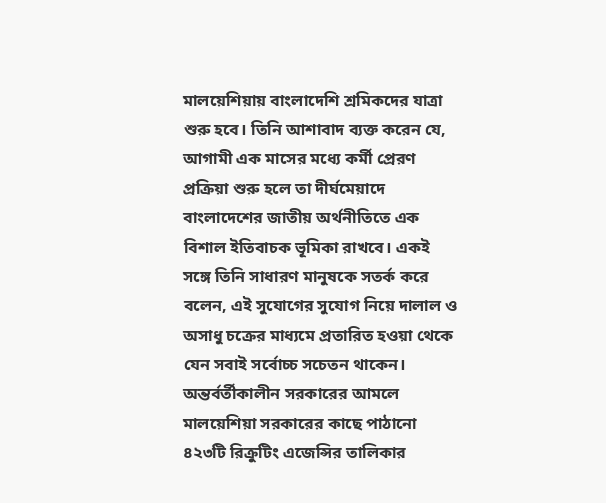মালয়েশিয়ায় বাংলাদেশি শ্রমিকদের যাত্রা শুরু হবে। তিনি আশাবাদ ব্যক্ত করেন যে, আগামী এক মাসের মধ্যে কর্মী প্রেরণ প্রক্রিয়া শুরু হলে তা দীর্ঘমেয়াদে বাংলাদেশের জাতীয় অর্থনীতিতে এক বিশাল ইতিবাচক ভূমিকা রাখবে। একই সঙ্গে তিনি সাধারণ মানুষকে সতর্ক করে বলেন, এই সুযোগের সুযোগ নিয়ে দালাল ও অসাধু চক্রের মাধ্যমে প্রতারিত হওয়া থেকে যেন সবাই সর্বোচ্চ সচেতন থাকেন।
অন্তর্বর্তীকালীন সরকারের আমলে মালয়েশিয়া সরকারের কাছে পাঠানো ৪২৩টি রিক্রুটিং এজেন্সির তালিকার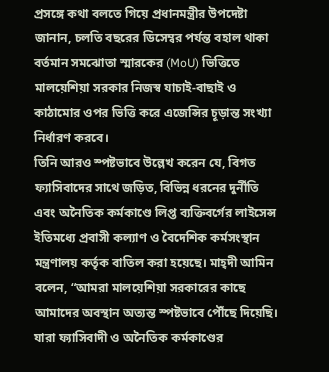প্রসঙ্গে কথা বলতে গিয়ে প্রধানমন্ত্রীর উপদেষ্টা জানান, চলতি বছরের ডিসেম্বর পর্যন্ত বহাল থাকা বর্তমান সমঝোতা স্মারকের (MoU) ভিত্তিতে মালয়েশিয়া সরকার নিজস্ব যাচাই-বাছাই ও কাঠামোর ওপর ভিত্তি করে এজেন্সির চূড়ান্ত সংখ্যা নির্ধারণ করবে।
তিনি আরও স্পষ্টভাবে উল্লেখ করেন যে, বিগত ফ্যাসিবাদের সাথে জড়িত, বিভিন্ন ধরনের দুর্নীতি এবং অনৈতিক কর্মকাণ্ডে লিপ্ত ব্যক্তিবর্গের লাইসেন্স ইতিমধ্যে প্রবাসী কল্যাণ ও বৈদেশিক কর্মসংস্থান মন্ত্রণালয় কর্তৃক বাতিল করা হয়েছে। মাহ্দী আমিন বলেন, “আমরা মালয়েশিয়া সরকারের কাছে আমাদের অবস্থান অত্যন্ত স্পষ্টভাবে পৌঁছে দিয়েছি। যারা ফ্যাসিবাদী ও অনৈতিক কর্মকাণ্ডের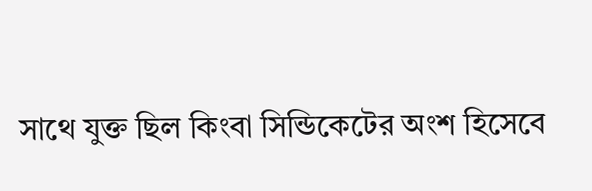সাথে যুক্ত ছিল কিংবা সিন্ডিকেটের অংশ হিসেবে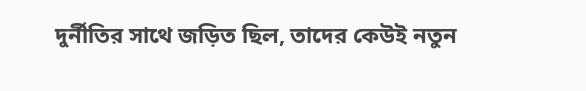দুর্নীতির সাথে জড়িত ছিল, তাদের কেউই নতুন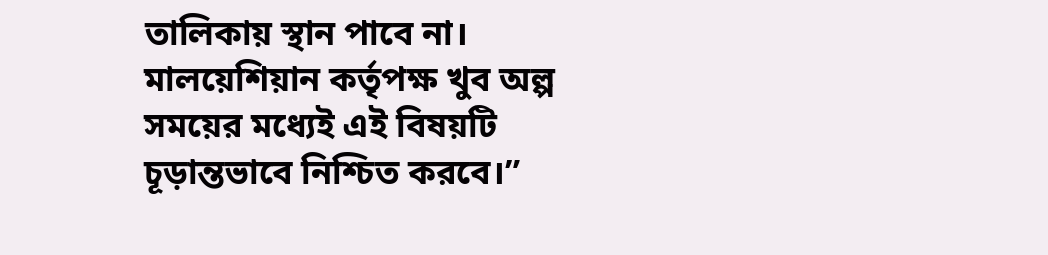তালিকায় স্থান পাবে না। মালয়েশিয়ান কর্তৃপক্ষ খুব অল্প সময়ের মধ্যেই এই বিষয়টি চূড়ান্তভাবে নিশ্চিত করবে।”